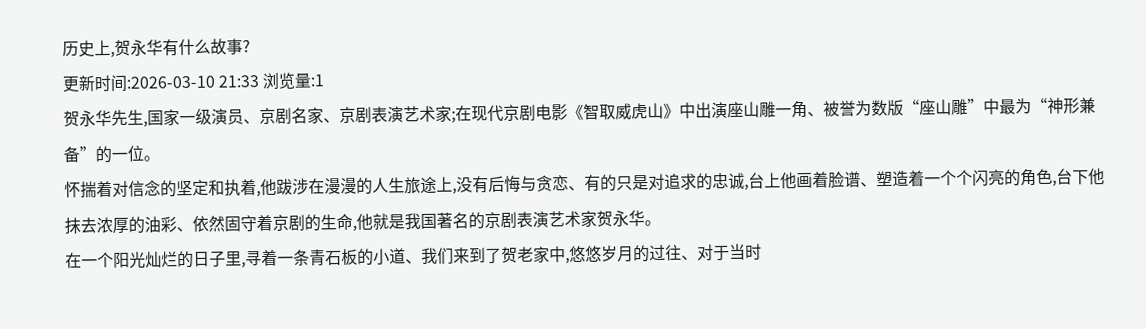历史上,贺永华有什么故事?
更新时间:2026-03-10 21:33 浏览量:1
贺永华先生,国家一级演员、京剧名家、京剧表演艺术家;在现代京剧电影《智取威虎山》中出演座山雕一角、被誉为数版“座山雕”中最为“神形兼备”的一位。
怀揣着对信念的坚定和执着,他跋涉在漫漫的人生旅途上,没有后悔与贪恋、有的只是对追求的忠诚,台上他画着脸谱、塑造着一个个闪亮的角色,台下他抹去浓厚的油彩、依然固守着京剧的生命,他就是我国著名的京剧表演艺术家贺永华。
在一个阳光灿烂的日子里,寻着一条青石板的小道、我们来到了贺老家中,悠悠岁月的过往、对于当时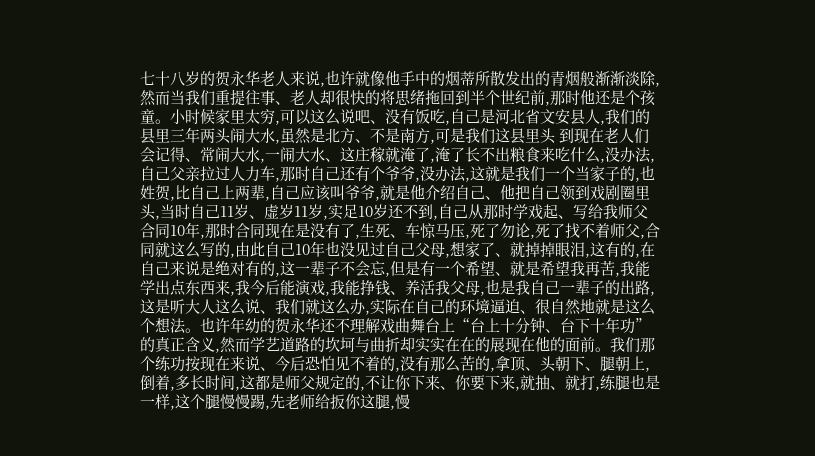七十八岁的贺永华老人来说,也许就像他手中的烟蒂所散发出的青烟般渐渐淡除,然而当我们重提往事、老人却很快的将思绪拖回到半个世纪前,那时他还是个孩童。小时候家里太穷,可以这么说吧、没有饭吃,自己是河北省文安县人,我们的县里三年两头闹大水,虽然是北方、不是南方,可是我们这县里头 到现在老人们会记得、常闹大水,一闹大水、这庄稼就淹了,淹了长不出粮食来吃什么,没办法,自己父亲拉过人力车,那时自己还有个爷爷,没办法,这就是我们一个当家子的,也姓贺,比自己上两辈,自己应该叫爷爷,就是他介绍自己、他把自己领到戏剧圈里头,当时自己11岁、虚岁11岁,实足10岁还不到,自己从那时学戏起、写给我师父合同10年,那时合同现在是没有了,生死、车惊马压,死了勿论,死了找不着师父,合同就这么写的,由此自己10年也没见过自己父母,想家了、就掉掉眼泪,这有的,在自己来说是绝对有的,这一辈子不会忘,但是有一个希望、就是希望我再苦,我能学出点东西来,我今后能演戏,我能挣钱、养活我父母,也是我自己一辈子的出路,这是听大人这么说、我们就这么办,实际在自己的环境逼迫、很自然地就是这么个想法。也许年幼的贺永华还不理解戏曲舞台上“台上十分钟、台下十年功”的真正含义,然而学艺道路的坎坷与曲折却实实在在的展现在他的面前。我们那个练功按现在来说、今后恐怕见不着的,没有那么苦的,拿顶、头朝下、腿朝上,倒着,多长时间,这都是师父规定的,不让你下来、你要下来,就抽、就打,练腿也是一样,这个腿慢慢踢,先老师给扳你这腿,慢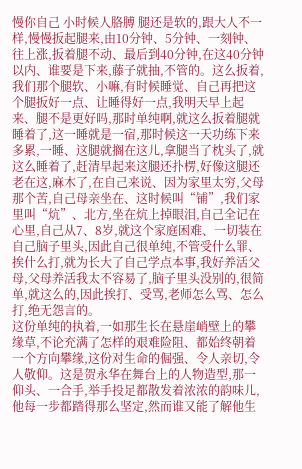慢你自己 小时候人胳膊 腿还是软的,跟大人不一样,慢慢扳起腿来,由10分钟、5分钟、一刻钟、往上涨,扳着腿不动、最后到40分钟,在这40分钟以内、谁要是下来,藤子就抽,不管的。这么扳着,我们那个腿软、小嘛,有时候睡觉、自己再把这个腿扳好一点、让睡得好一点,我明天早上起来、腿不是更好吗,那时单纯啊,就这么扳着腿就睡着了,这一睡就是一宿,那时候这一天功练下来多累,一睡、这腿就搁在这儿,拿腿当了枕头了,就这么睡着了,赶清早起来这腿还扑楞,好像这腿还老在这,麻木了,在自己来说、因为家里太穷,父母那个苦,自己母亲坐在、这时候叫“铺”,我们家里叫“炕”、北方,坐在炕上掉眼泪,自己全记在心里,自己从7、8岁,就这个家庭困难、一切装在自己脑子里头,因此自己很单纯,不管受什么罪、挨什么打,就为长大了自己学点本事,我好养活父母,父母养活我太不容易了,脑子里头没别的,很简单,就这么的,因此挨打、受骂,老师怎么骂、怎么打,绝无怨言的。
这份单纯的执着,一如那生长在悬崖峭壁上的攀缘草,不论充满了怎样的艰难险阻、都始终朝着一个方向攀缘,这份对生命的倔强、令人亲切,令人敬仰。这是贺永华在舞台上的人物造型,那一仰头、一合手,举手投足都散发着浓浓的韵味儿,他每一步都踏得那么坚定,然而谁又能了解他生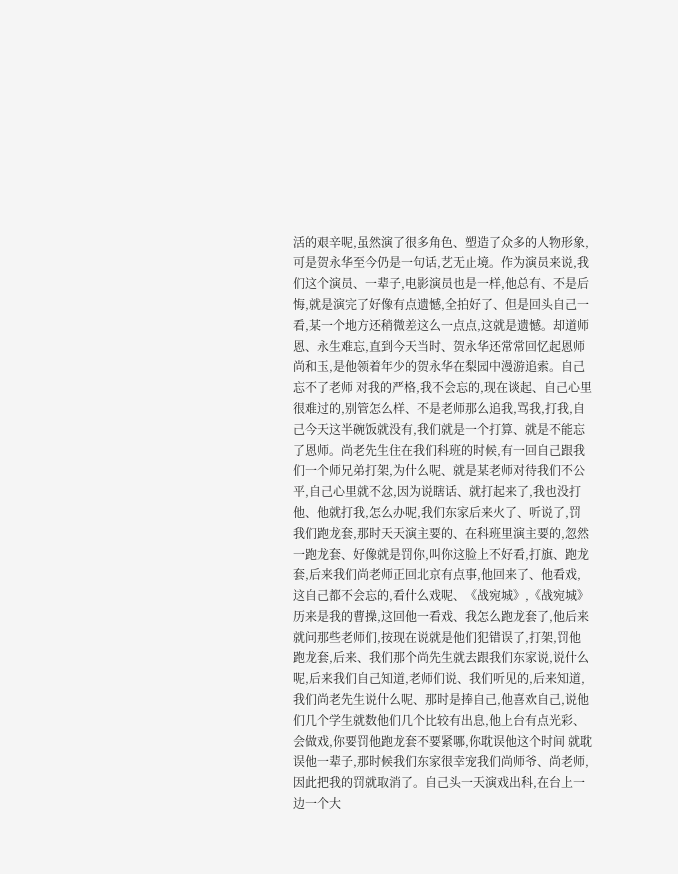活的艰辛呢,虽然演了很多角色、塑造了众多的人物形象,可是贺永华至今仍是一句话,艺无止境。作为演员来说,我们这个演员、一辈子,电影演员也是一样,他总有、不是后悔,就是演完了好像有点遗憾,全拍好了、但是回头自己一看,某一个地方还稍微差这么一点点,这就是遗憾。却道师恩、永生难忘,直到今天当时、贺永华还常常回忆起恩师尚和玉,是他领着年少的贺永华在梨园中漫游追索。自己忘不了老师 对我的严格,我不会忘的,现在谈起、自己心里很难过的,别管怎么样、不是老师那么追我,骂我,打我,自己今天这半碗饭就没有,我们就是一个打算、就是不能忘了恩师。尚老先生住在我们科班的时候,有一回自己跟我们一个师兄弟打架,为什么呢、就是某老师对待我们不公平,自己心里就不忿,因为说瞎话、就打起来了,我也没打他、他就打我,怎么办呢,我们东家后来火了、听说了,罚我们跑龙套,那时天天演主要的、在科班里演主要的,忽然一跑龙套、好像就是罚你,叫你这脸上不好看,打旗、跑龙套,后来我们尚老师正回北京有点事,他回来了、他看戏,这自己都不会忘的,看什么戏呢、《战宛城》,《战宛城》历来是我的曹操,这回他一看戏、我怎么跑龙套了,他后来就问那些老师们,按现在说就是他们犯错误了,打架,罚他跑龙套,后来、我们那个尚先生就去跟我们东家说,说什么呢,后来我们自己知道,老师们说、我们听见的,后来知道,我们尚老先生说什么呢、那时是捧自己,他喜欢自己,说他们几个学生就数他们几个比较有出息,他上台有点光彩、会做戏,你要罚他跑龙套不要紧哪,你耽误他这个时间 就耽误他一辈子,那时候我们东家很幸宠我们尚师爷、尚老师,因此把我的罚就取消了。自己头一天演戏出科,在台上一边一个大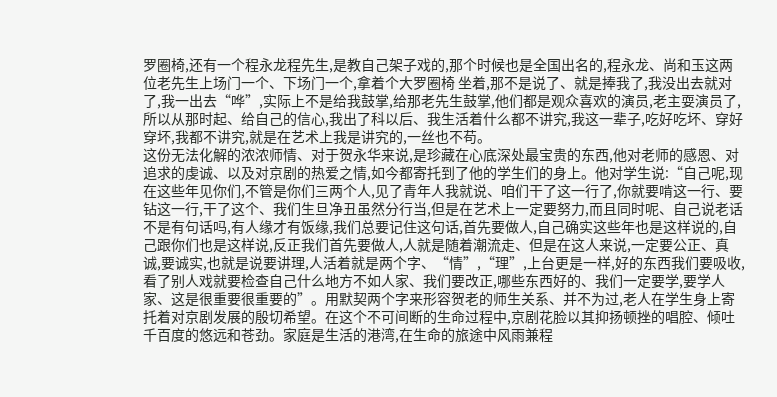罗圈椅,还有一个程永龙程先生,是教自己架子戏的,那个时候也是全国出名的,程永龙、尚和玉这两位老先生上场门一个、下场门一个,拿着个大罗圈椅 坐着,那不是说了、就是捧我了,我没出去就对了,我一出去“哗”,实际上不是给我鼓掌,给那老先生鼓掌,他们都是观众喜欢的演员,老主耍演员了,所以从那时起、给自己的信心,我出了科以后、我生活着什么都不讲究,我这一辈子,吃好吃坏、穿好穿坏,我都不讲究,就是在艺术上我是讲究的,一丝也不苟。
这份无法化解的浓浓师情、对于贺永华来说,是珍藏在心底深处最宝贵的东西,他对老师的感恩、对追求的虔诚、以及对京剧的热爱之情,如今都寄托到了他的学生们的身上。他对学生说:“自己呢,现在这些年见你们,不管是你们三两个人,见了青年人我就说、咱们干了这一行了,你就要啃这一行、要钻这一行,干了这个、我们生旦净丑虽然分行当,但是在艺术上一定要努力,而且同时呢、自己说老话不是有句话吗,有人缘才有饭缘,我们总要记住这句话,首先要做人,自己确实这些年也是这样说的,自己跟你们也是这样说,反正我们首先要做人,人就是随着潮流走、但是在这人来说,一定要公正、真诚,要诚实,也就是说要讲理,人活着就是两个字、“情”,“理”,上台更是一样,好的东西我们要吸收,看了别人戏就要检查自己什么地方不如人家、我们要改正,哪些东西好的、我们一定要学,要学人家、这是很重要很重要的”。用默契两个字来形容贺老的师生关系、并不为过,老人在学生身上寄托着对京剧发展的殷切希望。在这个不可间断的生命过程中,京剧花脸以其抑扬顿挫的唱腔、倾吐千百度的悠远和苍劲。家庭是生活的港湾,在生命的旅途中风雨兼程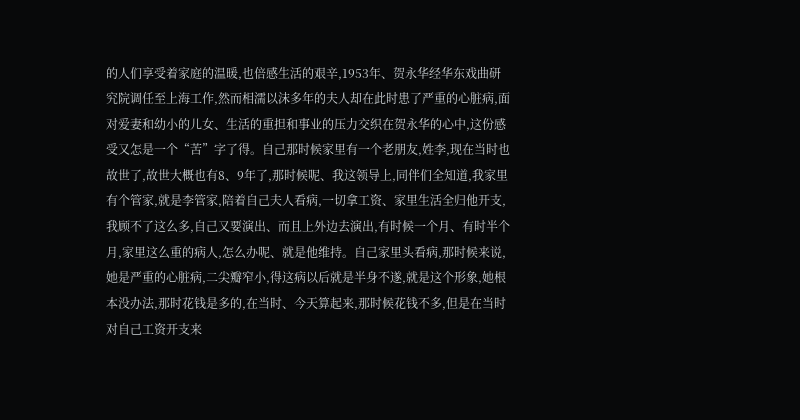的人们享受着家庭的温暖,也倍感生活的艰辛,1953年、贺永华经华东戏曲研究院调任至上海工作,然而相濡以沫多年的夫人却在此时患了严重的心脏病,面对爱妻和幼小的儿女、生活的重担和事业的压力交织在贺永华的心中,这份感受又怎是一个“苦”字了得。自己那时候家里有一个老朋友,姓李,现在当时也故世了,故世大概也有8、9年了,那时候呢、我这领导上,同伴们全知道,我家里有个管家,就是李管家,陪着自己夫人看病,一切拿工资、家里生活全归他开支,我顾不了这么多,自己又要演出、而且上外边去演出,有时候一个月、有时半个月,家里这么重的病人,怎么办呢、就是他维持。自己家里头看病,那时候来说,她是严重的心脏病,二尖瓣窄小,得这病以后就是半身不遂,就是这个形象,她根本没办法,那时花钱是多的,在当时、今天算起来,那时候花钱不多,但是在当时对自己工资开支来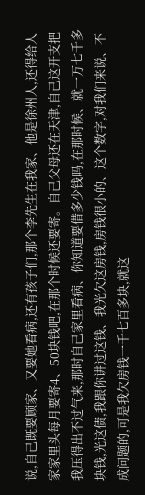说,自己既要顾家、又要她看病,还有孩子们,那个李先生在我家、他是徐州人,还得给人家家里头每月要寄4、50块钱吧,在那个时候还要寄。自己父母还在天津,自己这开支把我压得出不过气来,那时自己家里看病、你知道要借多少钱吗,在那时候、就一万七千多块钱,光这债,我跟你讲过这钱、我光欠这房钱,房钱很小的、这个数字,对我们来说、不成问题的,可是我欠房钱一千七百多块,就这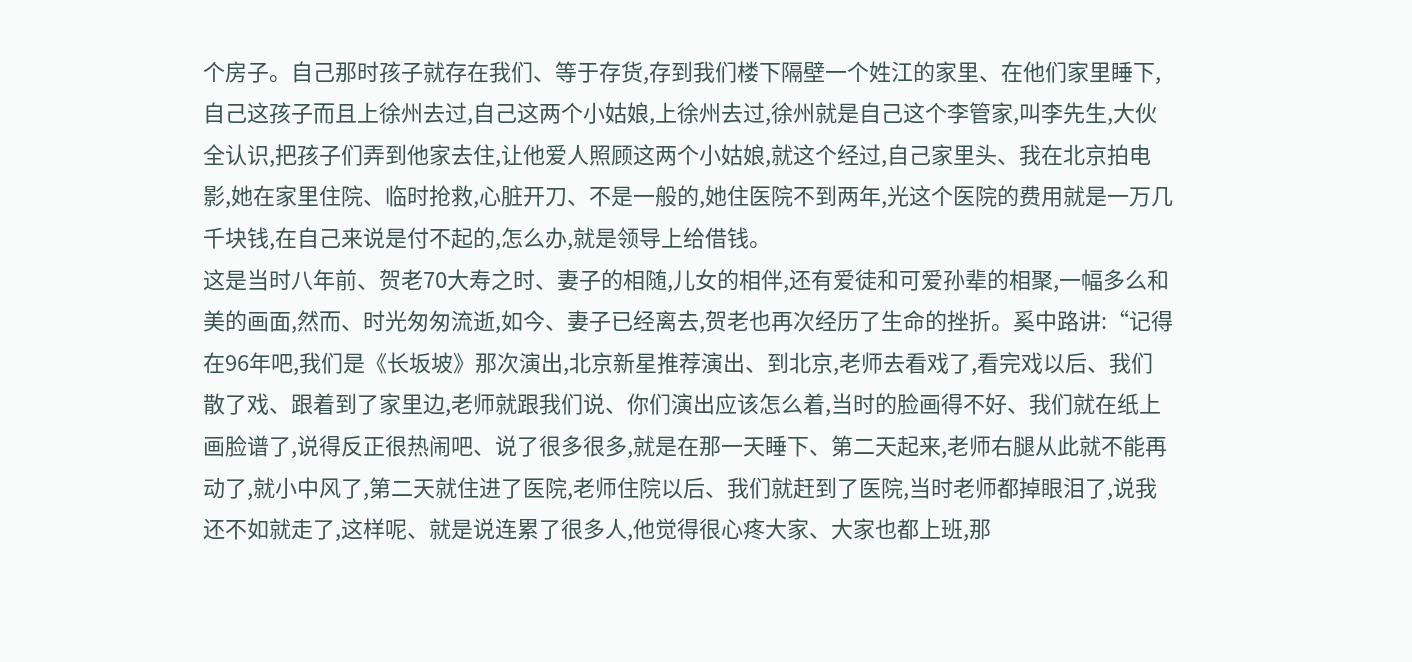个房子。自己那时孩子就存在我们、等于存货,存到我们楼下隔壁一个姓江的家里、在他们家里睡下,自己这孩子而且上徐州去过,自己这两个小姑娘,上徐州去过,徐州就是自己这个李管家,叫李先生,大伙全认识,把孩子们弄到他家去住,让他爱人照顾这两个小姑娘,就这个经过,自己家里头、我在北京拍电影,她在家里住院、临时抢救,心脏开刀、不是一般的,她住医院不到两年,光这个医院的费用就是一万几千块钱,在自己来说是付不起的,怎么办,就是领导上给借钱。
这是当时八年前、贺老70大寿之时、妻子的相随,儿女的相伴,还有爱徒和可爱孙辈的相聚,一幅多么和美的画面,然而、时光匆匆流逝,如今、妻子已经离去,贺老也再次经历了生命的挫折。奚中路讲:“记得在96年吧,我们是《长坂坡》那次演出,北京新星推荐演出、到北京,老师去看戏了,看完戏以后、我们散了戏、跟着到了家里边,老师就跟我们说、你们演出应该怎么着,当时的脸画得不好、我们就在纸上画脸谱了,说得反正很热闹吧、说了很多很多,就是在那一天睡下、第二天起来,老师右腿从此就不能再动了,就小中风了,第二天就住进了医院,老师住院以后、我们就赶到了医院,当时老师都掉眼泪了,说我还不如就走了,这样呢、就是说连累了很多人,他觉得很心疼大家、大家也都上班,那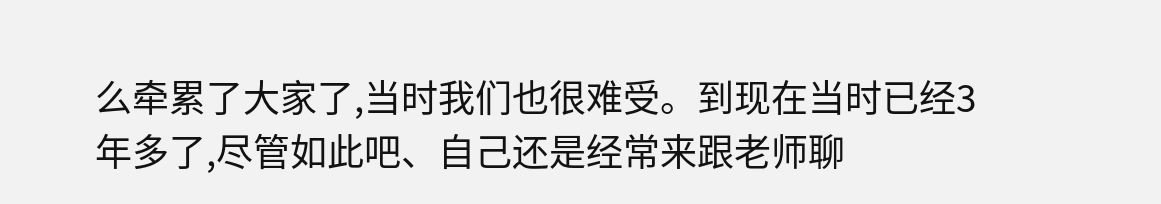么牵累了大家了,当时我们也很难受。到现在当时已经3年多了,尽管如此吧、自己还是经常来跟老师聊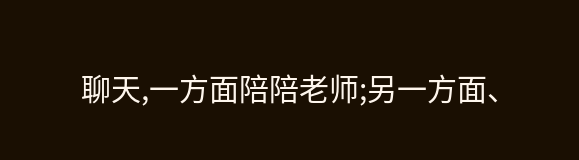聊天,一方面陪陪老师;另一方面、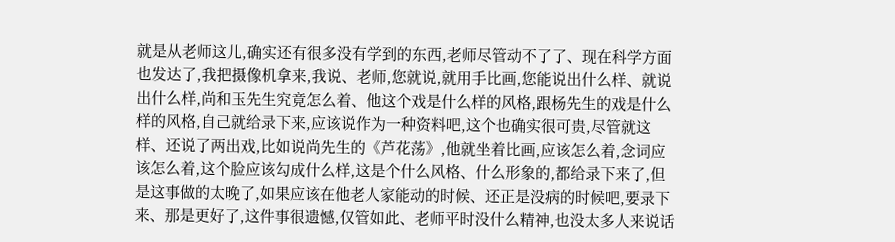就是从老师这儿,确实还有很多没有学到的东西,老师尽管动不了了、现在科学方面也发达了,我把摄像机拿来,我说、老师,您就说,就用手比画,您能说出什么样、就说出什么样,尚和玉先生究竟怎么着、他这个戏是什么样的风格,跟杨先生的戏是什么样的风格,自己就给录下来,应该说作为一种资料吧,这个也确实很可贵,尽管就这样、还说了两出戏,比如说尚先生的《芦花荡》,他就坐着比画,应该怎么着,念词应该怎么着,这个脸应该勾成什么样,这是个什么风格、什么形象的,都给录下来了,但是这事做的太晚了,如果应该在他老人家能动的时候、还正是没病的时候吧,要录下来、那是更好了,这件事很遗憾,仅管如此、老师平时没什么精神,也没太多人来说话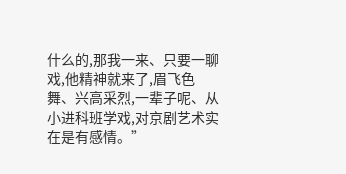什么的,那我一来、只要一聊戏,他精神就来了,眉飞色舞、兴高采烈,一辈子呢、从小进科班学戏,对京剧艺术实在是有感情。”